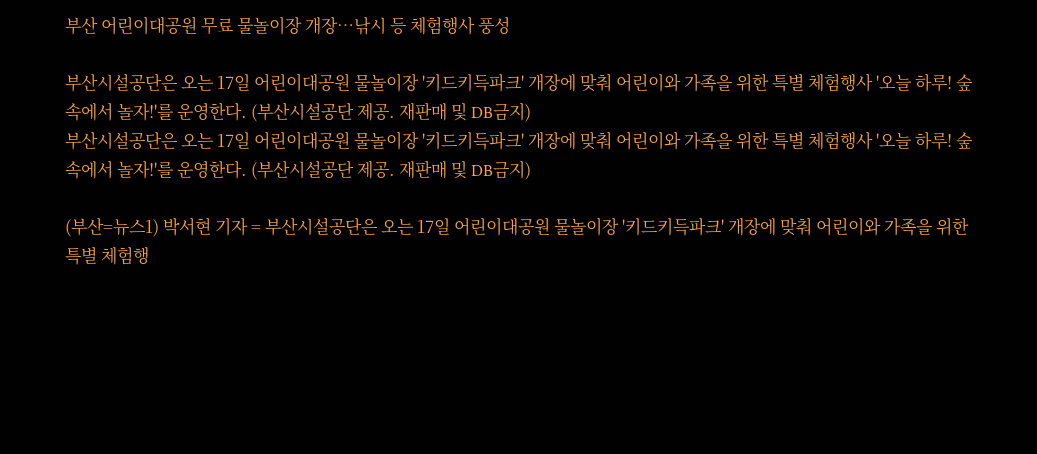부산 어린이대공원 무료 물놀이장 개장…낚시 등 체험행사 풍성

부산시설공단은 오는 17일 어린이대공원 물놀이장 '키드키득파크' 개장에 맞춰 어린이와 가족을 위한 특별 체험행사 '오늘 하루! 숲속에서 놀자!'를 운영한다. (부산시설공단 제공. 재판매 및 DB금지)
부산시설공단은 오는 17일 어린이대공원 물놀이장 '키드키득파크' 개장에 맞춰 어린이와 가족을 위한 특별 체험행사 '오늘 하루! 숲속에서 놀자!'를 운영한다. (부산시설공단 제공. 재판매 및 DB금지)

(부산=뉴스1) 박서현 기자 = 부산시설공단은 오는 17일 어린이대공원 물놀이장 '키드키득파크' 개장에 맞춰 어린이와 가족을 위한 특별 체험행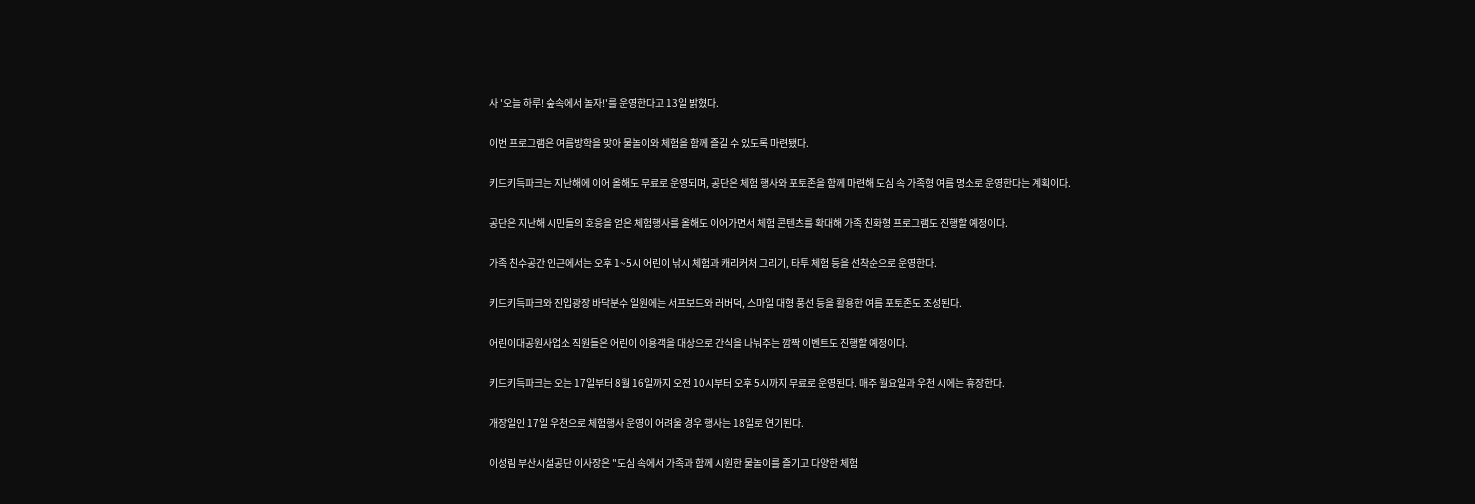사 '오늘 하루! 숲속에서 놀자!'를 운영한다고 13일 밝혔다.

이번 프로그램은 여름방학을 맞아 물놀이와 체험을 함께 즐길 수 있도록 마련됐다.

키드키득파크는 지난해에 이어 올해도 무료로 운영되며, 공단은 체험 행사와 포토존을 함께 마련해 도심 속 가족형 여름 명소로 운영한다는 계획이다.

공단은 지난해 시민들의 호응을 얻은 체험행사를 올해도 이어가면서 체험 콘텐츠를 확대해 가족 친화형 프로그램도 진행할 예정이다.

가족 친수공간 인근에서는 오후 1~5시 어린이 낚시 체험과 캐리커처 그리기, 타투 체험 등을 선착순으로 운영한다.

키드키득파크와 진입광장 바닥분수 일원에는 서프보드와 러버덕, 스마일 대형 풍선 등을 활용한 여름 포토존도 조성된다.

어린이대공원사업소 직원들은 어린이 이용객을 대상으로 간식을 나눠주는 깜짝 이벤트도 진행할 예정이다.

키드키득파크는 오는 17일부터 8월 16일까지 오전 10시부터 오후 5시까지 무료로 운영된다. 매주 월요일과 우천 시에는 휴장한다.

개장일인 17일 우천으로 체험행사 운영이 어려울 경우 행사는 18일로 연기된다.

이성림 부산시설공단 이사장은 "도심 속에서 가족과 함께 시원한 물놀이를 즐기고 다양한 체험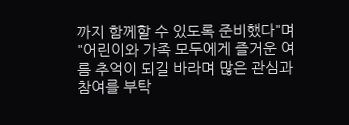까지 함께할 수 있도록 준비했다"며 "어린이와 가족 모두에게 즐거운 여름 추억이 되길 바라며 많은 관심과 참여를 부탁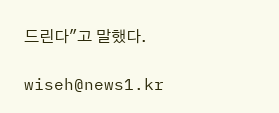드린다"고 말했다.

wiseh@news1.kr